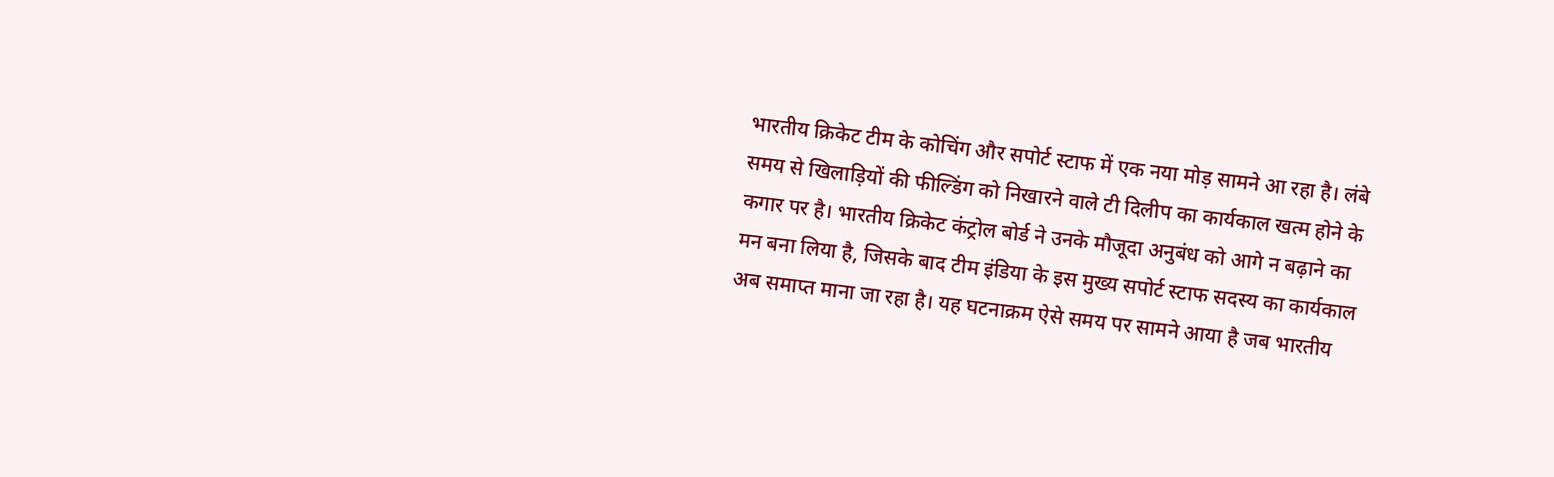भारतीय क्रिकेट टीम के कोचिंग और सपोर्ट स्टाफ में एक नया मोड़ सामने आ रहा है। लंबे समय से खिलाड़ियों की फील्डिंग को निखारने वाले टी दिलीप का कार्यकाल खत्म होने के कगार पर है। भारतीय क्रिकेट कंट्रोल बोर्ड ने उनके मौजूदा अनुबंध को आगे न बढ़ाने का मन बना लिया है, जिसके बाद टीम इंडिया के इस मुख्य सपोर्ट स्टाफ सदस्य का कार्यकाल अब समाप्त माना जा रहा है। यह घटनाक्रम ऐसे समय पर सामने आया है जब भारतीय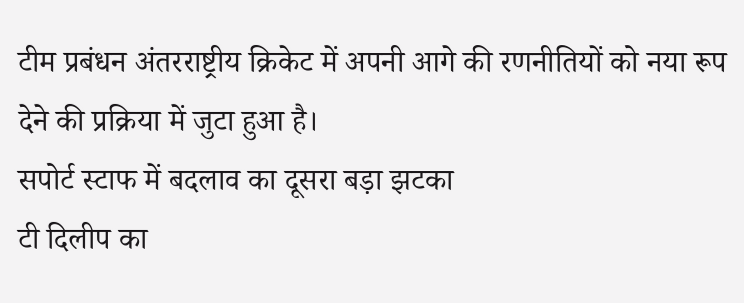टीम प्रबंधन अंतरराष्ट्रीय क्रिकेट में अपनी आगे की रणनीतियों को नया रूप देने की प्रक्रिया में जुटा हुआ है।
सपोर्ट स्टाफ में बदलाव का दूसरा बड़ा झटका
टी दिलीप का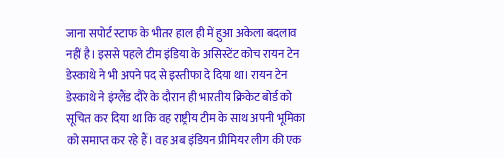जाना सपोर्ट स्टाफ के भीतर हाल ही में हुआ अकेला बदलाव नहीं है। इससे पहले टीम इंडिया के असिस्टेंट कोच रायन टेन डेस्काथे ने भी अपने पद से इस्तीफा दे दिया था। रायन टेन डेस्काथे ने इंग्लैंड दौरे के दौरान ही भारतीय क्रिकेट बोर्ड को सूचित कर दिया था कि वह राष्ट्रीय टीम के साथ अपनी भूमिका को समाप्त कर रहे हैं। वह अब इंडियन प्रीमियर लीग की एक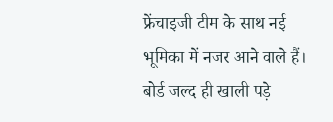फ्रेंचाइजी टीम के साथ नई भूमिका में नजर आने वाले हैं। बोर्ड जल्द ही खाली पड़े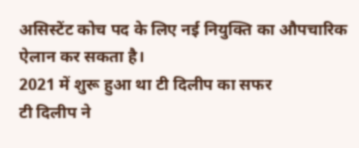असिस्टेंट कोच पद के लिए नई नियुक्ति का औपचारिक ऐलान कर सकता है।
2021 में शुरू हुआ था टी दिलीप का सफर
टी दिलीप ने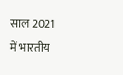साल 2021 में भारतीय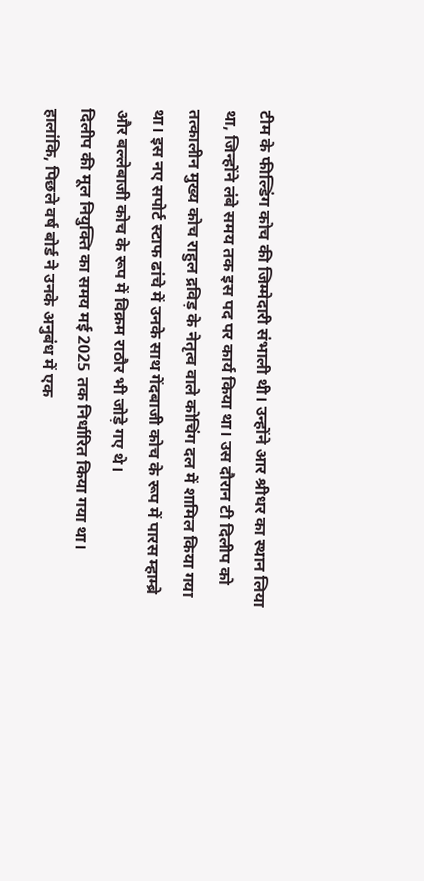टीम के फील्डिंग कोच की जिम्मेदारी संभाली थी। उन्होंने आर श्रीधर का स्थान लिया था, जिन्होंने लंबे समय तक इस पद पर कार्य किया था। उस दौरान टी दिलीप को तत्कालीन मुख्य कोच राहुल द्रविड़ के नेतृत्व वाले कोचिंग दल में शामिल किया गया था। इस नए सपोर्ट स्टाफ ढांचे में उनके साथ गेंदबाजी कोच के रूप में पारस म्हाम्ब्रे और बल्लेबाजी कोच के रूप में विक्रम राठौर भी जोड़े गए थे।
दिलीप की मूल नियुक्ति का समय मई 2025 तक निर्धारित किया गया था। हालांकि, पिछले वर्ष बोर्ड ने उनके अनुबंध में एक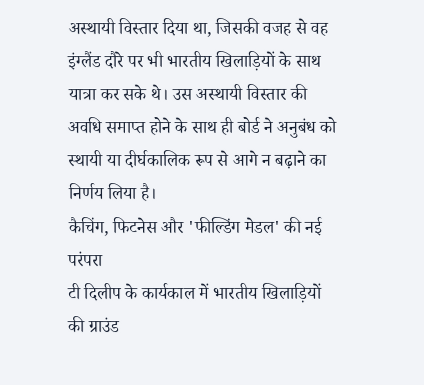अस्थायी विस्तार दिया था, जिसकी वजह से वह इंग्लैंड दौरे पर भी भारतीय खिलाड़ियों के साथ यात्रा कर सके थे। उस अस्थायी विस्तार की अवधि समाप्त होने के साथ ही बोर्ड ने अनुबंध को स्थायी या दीर्घकालिक रूप से आगे न बढ़ाने का निर्णय लिया है।
कैचिंग, फिटनेस और 'फील्डिंग मेडल' की नई परंपरा
टी दिलीप के कार्यकाल में भारतीय खिलाड़ियों की ग्राउंड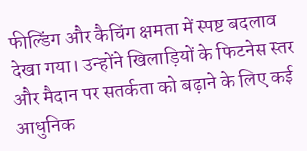फील्डिंग और कैचिंग क्षमता में स्पष्ट बदलाव देखा गया। उन्होंने खिलाड़ियों के फिटनेस स्तर और मैदान पर सतर्कता को बढ़ाने के लिए कई आधुनिक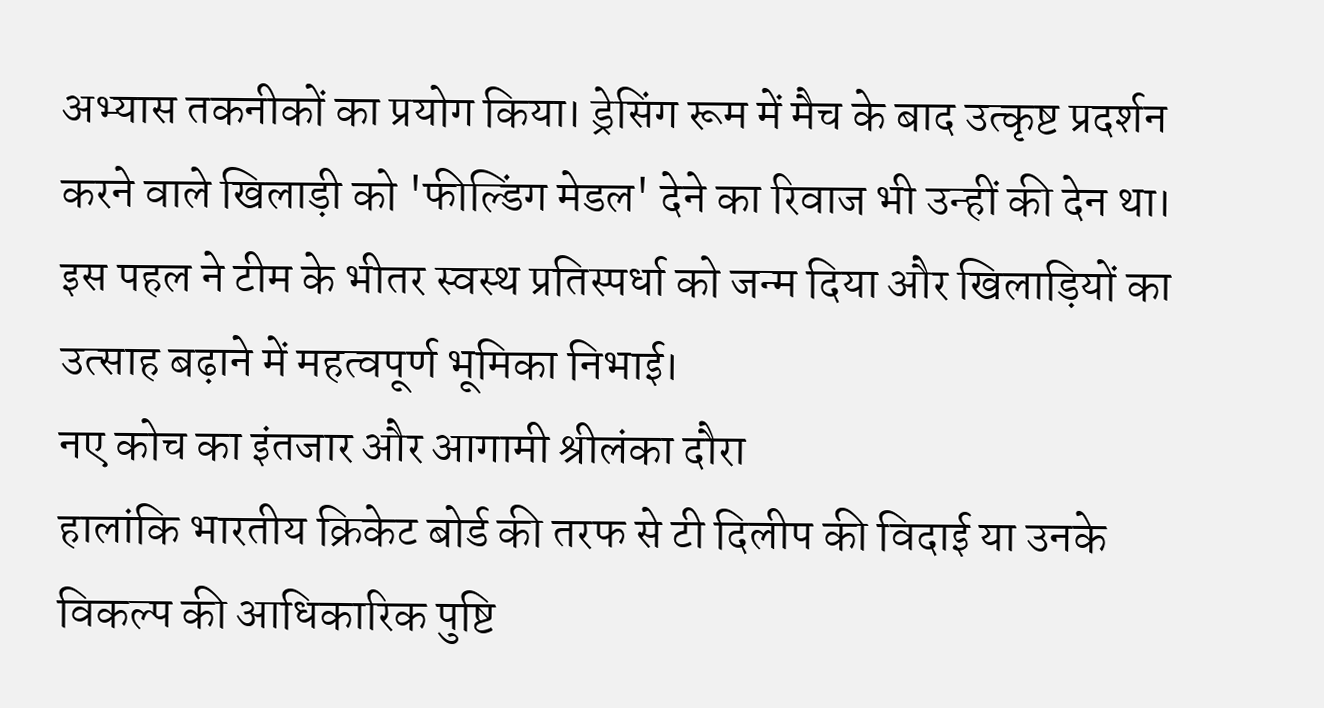अभ्यास तकनीकों का प्रयोग किया। ड्रेसिंग रूम में मैच के बाद उत्कृष्ट प्रदर्शन करने वाले खिलाड़ी को 'फील्डिंग मेडल' देने का रिवाज भी उन्हीं की देन था। इस पहल ने टीम के भीतर स्वस्थ प्रतिस्पर्धा को जन्म दिया और खिलाड़ियों का उत्साह बढ़ाने में महत्वपूर्ण भूमिका निभाई।
नए कोच का इंतजार और आगामी श्रीलंका दौरा
हालांकि भारतीय क्रिकेट बोर्ड की तरफ से टी दिलीप की विदाई या उनके विकल्प की आधिकारिक पुष्टि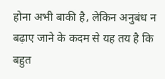होना अभी बाकी है, लेकिन अनुबंध न बढ़ाए जाने के कदम से यह तय है कि बहुत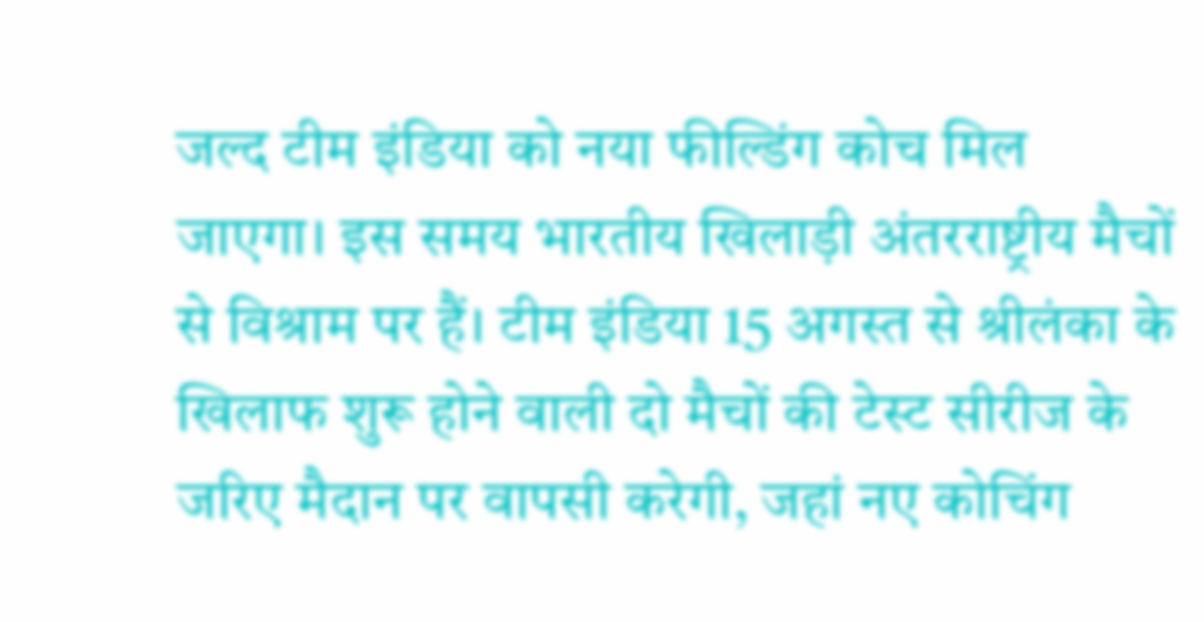जल्द टीम इंडिया को नया फील्डिंग कोच मिल जाएगा। इस समय भारतीय खिलाड़ी अंतरराष्ट्रीय मैचों से विश्राम पर हैं। टीम इंडिया 15 अगस्त से श्रीलंका के खिलाफ शुरू होने वाली दो मैचों की टेस्ट सीरीज के जरिए मैदान पर वापसी करेगी, जहां नए कोचिंग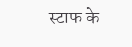स्टाफ के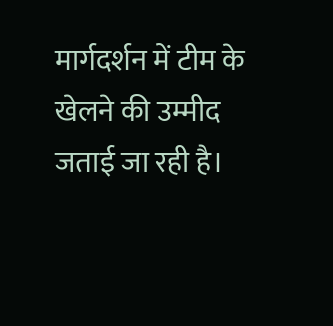मार्गदर्शन में टीम के खेलने की उम्मीद जताई जा रही है।